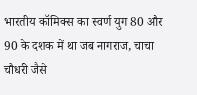भारतीय कॉमिक्स का स्वर्ण युग 80 और 90 के दशक में था जब नागराज, चाचा चौधरी जैसे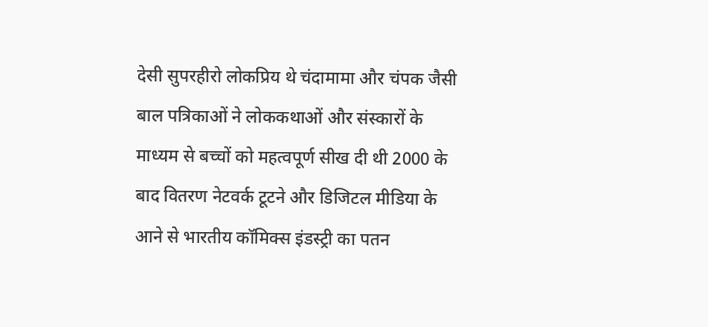देसी सुपरहीरो लोकप्रिय थे चंदामामा और चंपक जैसी बाल पत्रिकाओं ने लोककथाओं और संस्कारों के माध्यम से बच्चों को महत्वपूर्ण सीख दी थी 2000 के बाद वितरण नेटवर्क टूटने और डिजिटल मीडिया के आने से भारतीय कॉमिक्स इंडस्ट्री का पतन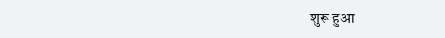शुरू हुआ